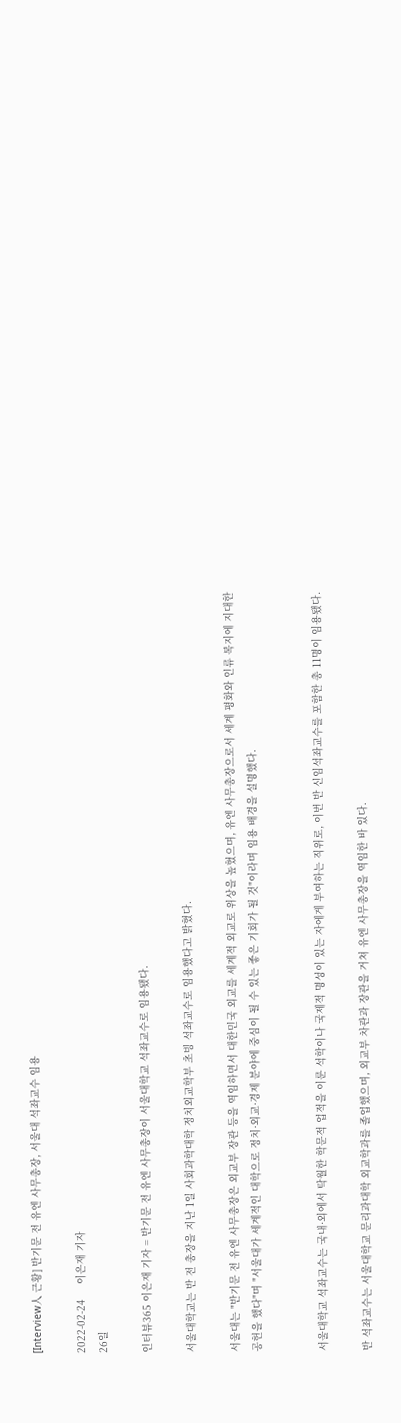[Interview人 근황] 반기문 전 유엔 사무총장, 서울대 석좌교수 임용

2022-02-24     이은재 기자
26일

인터뷰365 이은재 기자 = 반기문 전 유엔 사무총장이 서울대학교 석좌교수로 임용됐다.

서울대학교는 반 전 총장을 지난 1일 사회과학대학 정치외교학부 초빙 석좌교수로 임용했다고 밝혔다.

서울대는 "반기문 전 유엔 사무총장은 외교부 장관 등을 역임하면서 대한민국 외교를 세계적 외교로 위상을 높혔으며, 유엔 사무총장으로서 세계 평화와 인류 복지에 지대한 공헌을 했다"며 "서울대가 세계적인 대학으로 정치·외교·경제 분야에 중심이 될 수 있는 좋은 기회가 될 것"이라며 임용 배경을 설명했다.


서울대학교 석좌교수는 국내·외에서 탁월한 학문적 업적을 이룬 석학이나 국제적 명성이 있는 자에게 부여하는 직위로, 이번 반 신임석좌교수를 포함한 총 11명이 임용됐다.

반 석좌교수는 서울대학교 문리과대학 외교학과를 졸업했으며, 외교부 차관과 장관을 거쳐 유엔 사무총장을 역임한 바 있다.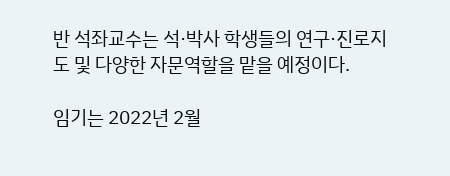반 석좌교수는 석·박사 학생들의 연구·진로지도 및 다양한 자문역할을 맡을 예정이다.

임기는 2022년 2월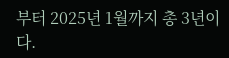부터 2025년 1월까지 총 3년이다.